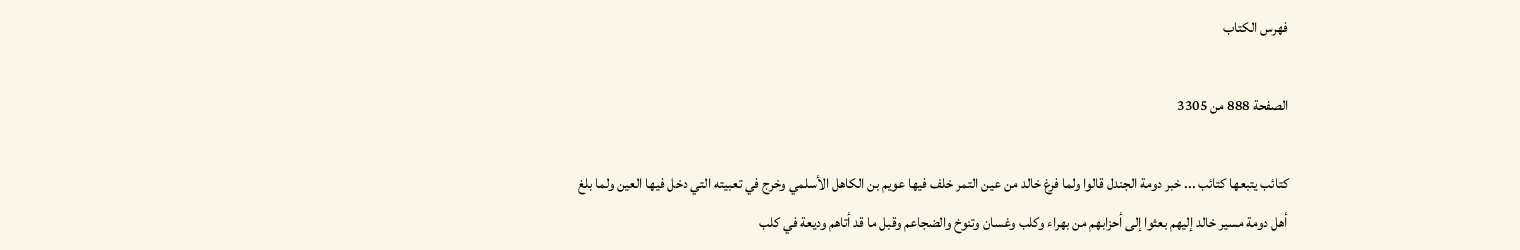فهرس الكتاب

الصفحة 888 من 3305

كتائب يتبعها كتائب ... خبر دومة الجندل قالوا ولما فرغ خالد من عين التمر خلف فيها عويم بن الكاهل الأسلمي وخرج في تعبيته التي دخل فيها العين ولما بلغ أهل دومة مسير خالد إليهم بعثوا إلى أحزابهم من بهراء وكلب وغسان وتنوخ والضجاعم وقبل ما قد أتاهم وديعة في كلب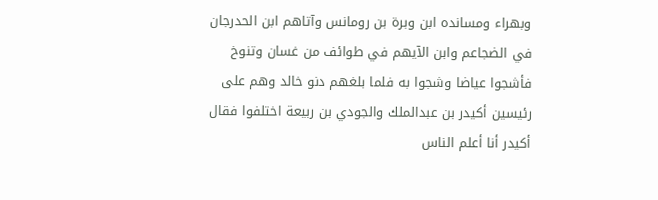وبهراء ومسانده ابن وبرة بن رومانس وآتاهم ابن الحدرجان في الضجاعم وابن الآيهم في طوائف من غسان وتنوخ فأشجوا عياضا وشجوا به فلما بلغهم دنو خالد وهم على رئيسين أكيدر بن عبدالملك والجودي بن ربيعة اختلفوا فقال أكيدر أنا أعلم الناس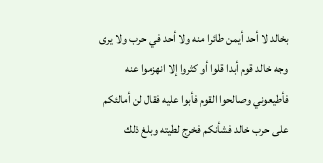بخالد لا أحد أيمن طائرا منه ولا أحد في حرب ولا يرى وجه خالد قوم أبدا قلوا أو كثروا إلا انهزموا عنه فأطيعوني وصالحوا القوم فأبوا عليه فقال لن أمالئكم على حرب خالد فشأنكم فخرج لطيته وبلغ ذلك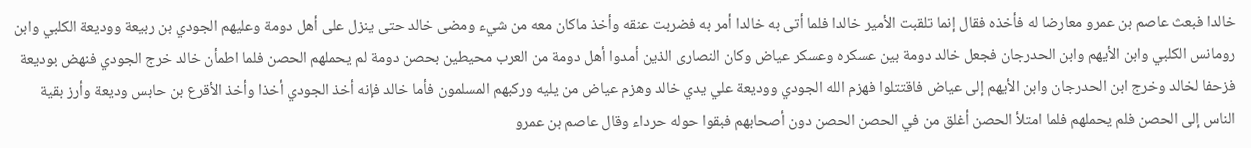خالدا فبعث عاصم بن عمرو معارضا له فأخذه فقال إنما تلقبت الأمير خالدا فلما أتى به خالدا أمر به فضربت عنقه وأخذ ماكان معه من شيء ومضى خالد حتى ينزل على أهل دومة وعليهم الجودي بن ربيعة ووديعة الكلبي وابن رومانس الكلبي وابن الأيهم وابن الحدرجان فجعل خالد دومة بين عسكره وعسكر عياض وكان النصارى الذين أمدوا أهل دومة من العرب محيطين بحصن دومة لم يحملهم الحصن فلما اطمأن خالد خرج الجودي فنهض بوديعة فزحفا لخالد وخرج ابن الحدرجان وابن الأيهم إلى عياض فاقتتلوا فهزم الله الجودي ووديعة علي يدي خالد وهزم عياض من يليه وركبهم المسلمون فأما خالد فإنه أخذ الجودي أخذا وأخذ الأقرع بن حابس وديعة وأرز بقية الناس إلى الحصن فلم يحملهم فلما امتلأ الحصن أغلق من في الحصن الحصن دون أصحابهم فبقوا حوله حرداء وقال عاصم بن عمرو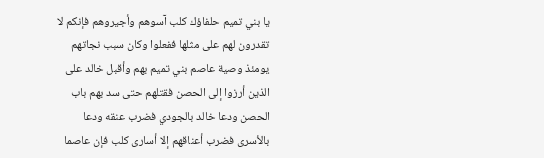يا بني تميم حلفاؤك كلب آسوهم وأجيروهم فإنكم لا تقدرون لهم على مثلها ففعلوا وكان سبب نجاتهم يومئذ وصية عاصم بني تميم بهم وأقبل خالد على الذين أرزوا إلى الحصن فقتلهم حتى سد بهم باب الحصن ودعا خالد بالجودي فضرب عنقه ودعا بالأسرى فضرب أعناقهم إلا أسارى كلب فإن عاصما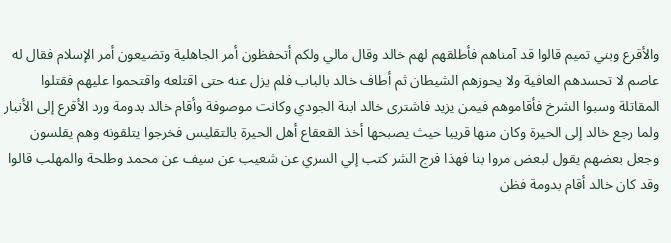والأقرع وبني تميم قالوا قد آمناهم فأطلقهم لهم خالد وقال مالي ولكم أتحفظون أمر الجاهلية وتضيعون أمر الإسلام فقال له عاصم لا تحسدهم العافية ولا يحوزهم الشيطان ثم أطاف خالد بالباب فلم يزل عنه حتى اقتلعه واقتحموا عليهم فقتلوا المقاتلة وسبوا الشرخ فأقاموهم فيمن يزيد فاشترى خالد ابنة الجودي وكانت موصوفة وأقام خالد بدومة ورد الأقرع إلى الأنبار ولما رجع خالد إلى الحيرة وكان منها قريبا حيث يصبحها أخذ القعقاع أهل الحيرة بالتقليس فخرجوا يتلقونه وهم يقلسون وجعل بعضهم يقول لبعض مروا بنا فهذا فرج الشر كتب إلي السري عن شعيب عن سيف عن محمد وطلحة والمهلب قالوا وقد كان خالد أقام بدومة فظن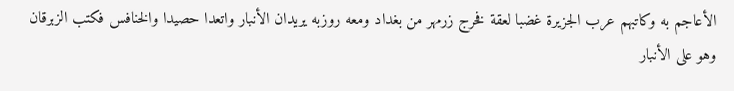الأعاجم به وكاتبهم عرب الجزيرة غضبا لعقة فخرج زرمهر من بغداد ومعه روزبه يريدان الأنبار واتعدا حصيدا والخنافس فكتب الزبرقان وهو على الأنبار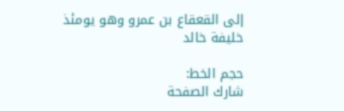إلى القعقاع بن عمرو وهو يومئذ خليفة خالد

حجم الخط:
شارك الصفحة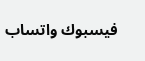فيسبوك واتساب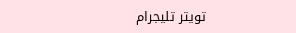تويتر تليجرام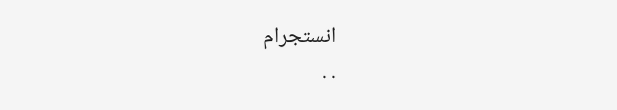انستجرام
. .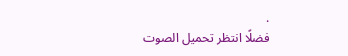.
فضلًا انتظر تحميل الصوت